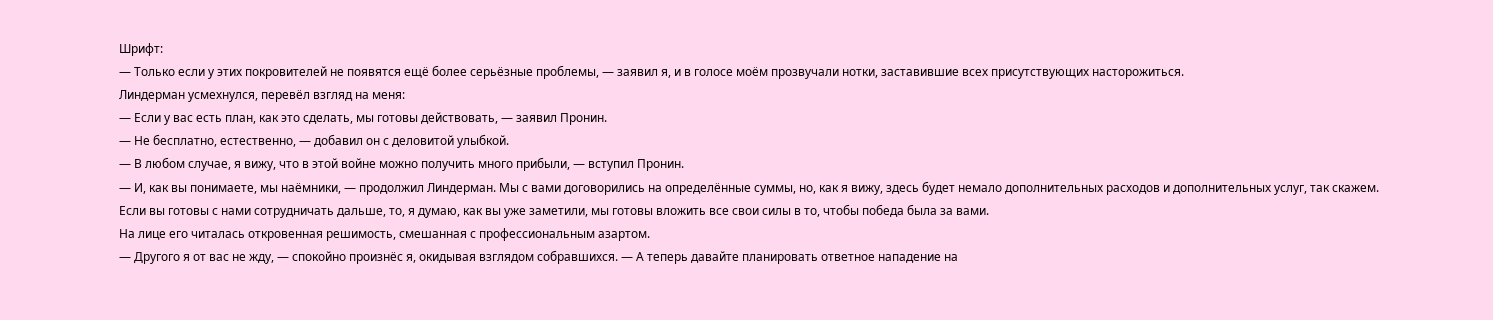Шрифт:
— Только если у этих покровителей не появятся ещё более серьёзные проблемы, — заявил я, и в голосе моём прозвучали нотки, заставившие всех присутствующих насторожиться.
Линдерман усмехнулся, перевёл взгляд на меня:
— Если у вас есть план, как это сделать, мы готовы действовать, — заявил Пронин.
— Не бесплатно, естественно, — добавил он с деловитой улыбкой.
— В любом случае, я вижу, что в этой войне можно получить много прибыли, — вступил Пронин.
— И, как вы понимаете, мы наёмники, — продолжил Линдерман. Мы с вами договорились на определённые суммы, но, как я вижу, здесь будет немало дополнительных расходов и дополнительных услуг, так скажем. Если вы готовы с нами сотрудничать дальше, то, я думаю, как вы уже заметили, мы готовы вложить все свои силы в то, чтобы победа была за вами.
На лице его читалась откровенная решимость, смешанная с профессиональным азартом.
— Другого я от вас не жду, — спокойно произнёс я, окидывая взглядом собравшихся. — А теперь давайте планировать ответное нападение на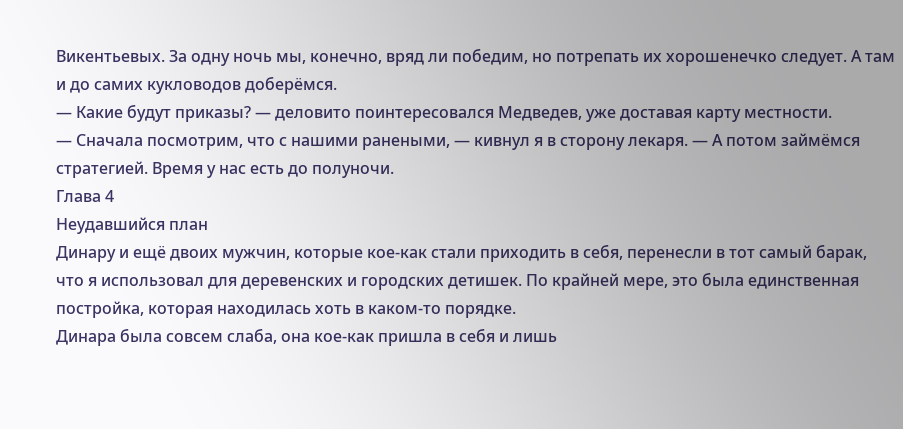Викентьевых. За одну ночь мы, конечно, вряд ли победим, но потрепать их хорошенечко следует. А там и до самих кукловодов доберёмся.
— Какие будут приказы? — деловито поинтересовался Медведев, уже доставая карту местности.
— Сначала посмотрим, что с нашими ранеными, — кивнул я в сторону лекаря. — А потом займёмся стратегией. Время у нас есть до полуночи.
Глава 4
Неудавшийся план
Динару и ещё двоих мужчин, которые кое-как стали приходить в себя, перенесли в тот самый барак, что я использовал для деревенских и городских детишек. По крайней мере, это была единственная постройка, которая находилась хоть в каком-то порядке.
Динара была совсем слаба, она кое-как пришла в себя и лишь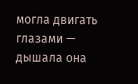могла двигать глазами — дышала она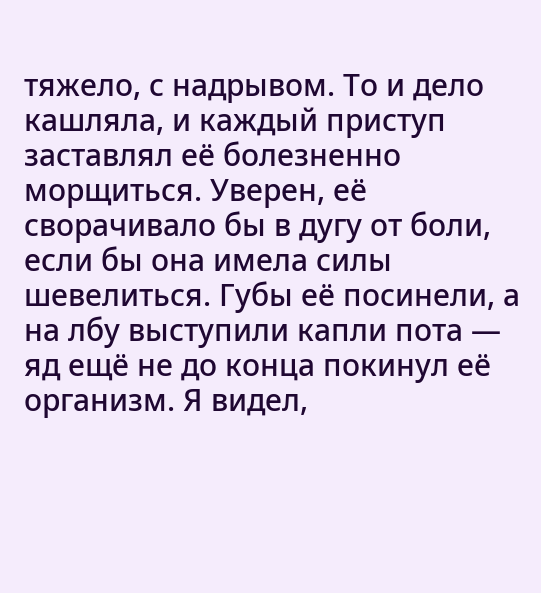тяжело, с надрывом. То и дело кашляла, и каждый приступ заставлял её болезненно морщиться. Уверен, её сворачивало бы в дугу от боли, если бы она имела силы шевелиться. Губы её посинели, а на лбу выступили капли пота — яд ещё не до конца покинул её организм. Я видел,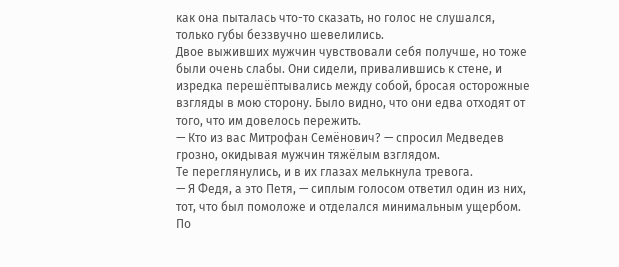как она пыталась что-то сказать, но голос не слушался, только губы беззвучно шевелились.
Двое выживших мужчин чувствовали себя получше, но тоже были очень слабы. Они сидели, привалившись к стене, и изредка перешёптывались между собой, бросая осторожные взгляды в мою сторону. Было видно, что они едва отходят от того, что им довелось пережить.
— Кто из вас Митрофан Семёнович? — спросил Медведев грозно, окидывая мужчин тяжёлым взглядом.
Те переглянулись, и в их глазах мелькнула тревога.
— Я Федя, а это Петя, — сиплым голосом ответил один из них, тот, что был помоложе и отделался минимальным ущербом. По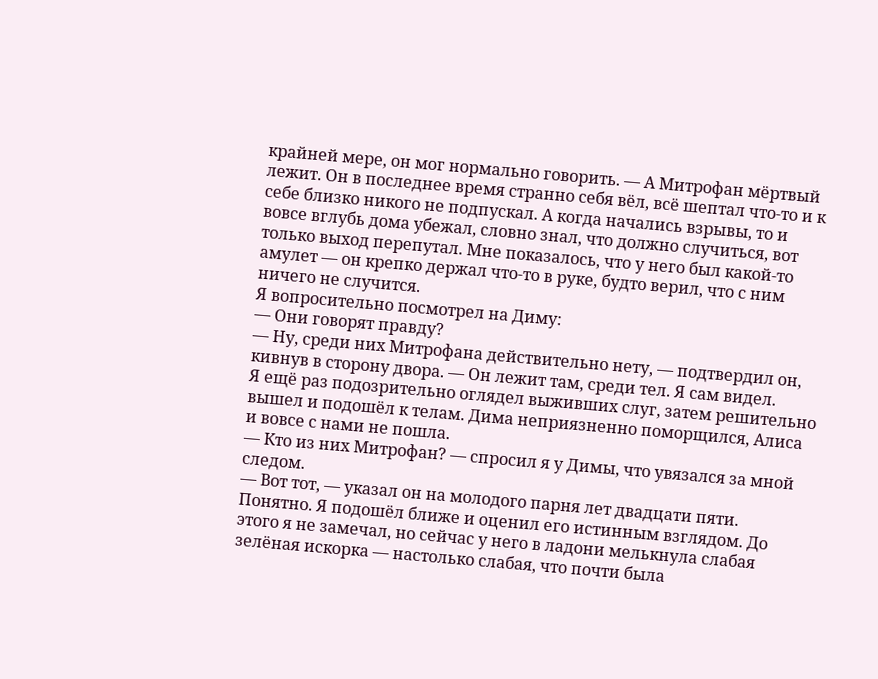крайней мере, он мог нормально говорить. — А Митрофан мёртвый лежит. Он в последнее время странно себя вёл, всё шептал что-то и к себе близко никого не подпускал. А когда начались взрывы, то и вовсе вглубь дома убежал, словно знал, что должно случиться, вот только выход перепутал. Мне показалось, что у него был какой-то амулет — он крепко держал что-то в руке, будто верил, что с ним ничего не случится.
Я вопросительно посмотрел на Диму:
— Они говорят правду?
— Ну, среди них Митрофана действительно нету, — подтвердил он, кивнув в сторону двора. — Он лежит там, среди тел. Я сам видел.
Я ещё раз подозрительно оглядел выживших слуг, затем решительно вышел и подошёл к телам. Дима неприязненно поморщился, Алиса и вовсе с нами не пошла.
— Кто из них Митрофан? — спросил я у Димы, что увязался за мной следом.
— Вот тот, — указал он на молодого парня лет двадцати пяти.
Понятно. Я подошёл ближе и оценил его истинным взглядом. До этого я не замечал, но сейчас у него в ладони мелькнула слабая зелёная искорка — настолько слабая, что почти была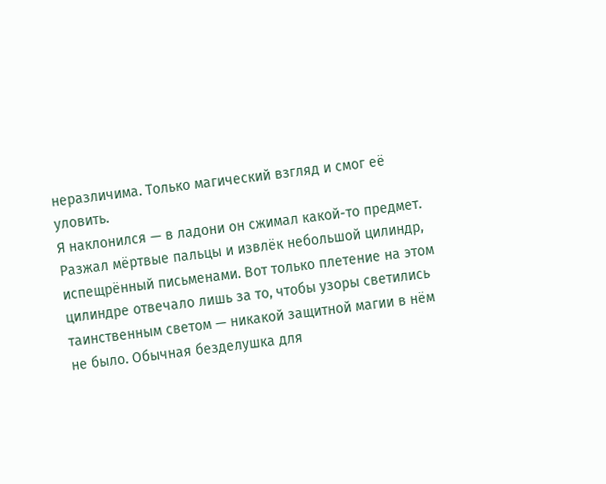неразличима. Только магический взгляд и смог её уловить.
Я наклонился — в ладони он сжимал какой-то предмет. Разжал мёртвые пальцы и извлёк небольшой цилиндр, испещрённый письменами. Вот только плетение на этом цилиндре отвечало лишь за то, чтобы узоры светились таинственным светом — никакой защитной магии в нём не было. Обычная безделушка для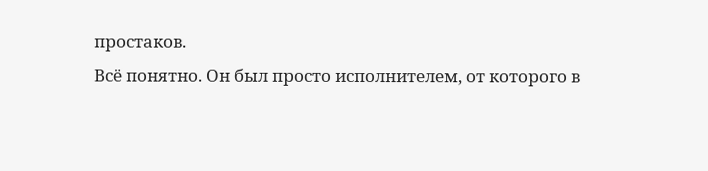простаков.
Всё понятно. Он был просто исполнителем, от которого в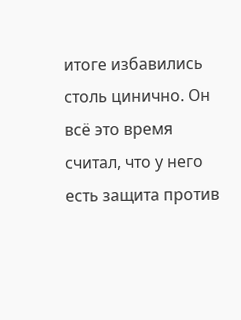итоге избавились столь цинично. Он всё это время считал, что у него есть защита против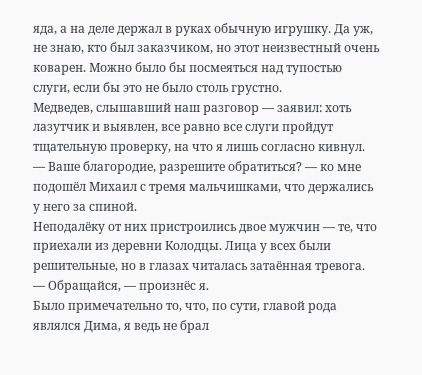яда, а на деле держал в руках обычную игрушку. Да уж, не знаю, кто был заказчиком, но этот неизвестный очень коварен. Можно было бы посмеяться над тупостью слуги, если бы это не было столь грустно.
Медведев, слышавший наш разговор — заявил: хоть лазутчик и выявлен, все равно все слуги пройдут тщательную проверку, на что я лишь согласно кивнул.
— Ваше благородие, разрешите обратиться? — ко мне подошёл Михаил с тремя мальчишками, что держались у него за спиной.
Неподалёку от них пристроились двое мужчин — те, что приехали из деревни Колодцы. Лица у всех были решительные, но в глазах читалась затаённая тревога.
— Обращайся, — произнёс я.
Было примечательно то, что, по сути, главой рода являлся Дима, я ведь не брал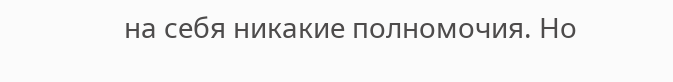на себя никакие полномочия. Но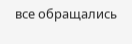все обращались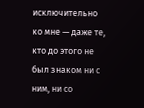исключительно ко мне — даже те, кто до этого не был знаком ни с ним, ни со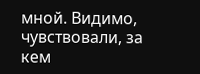мной. Видимо, чувствовали, за кем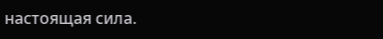настоящая сила.